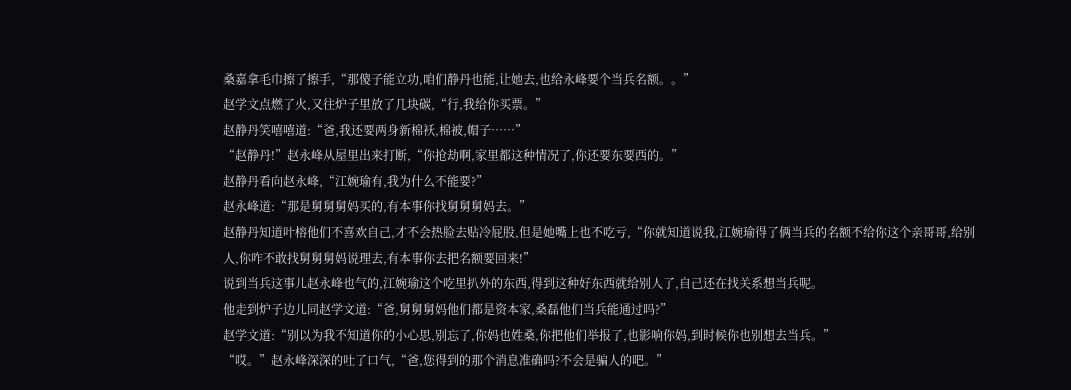桑嘉拿毛巾擦了擦手,“那傻子能立功,咱们静丹也能,让她去,也给永峰要个当兵名额。。”
赵学文点燃了火,又往炉子里放了几块碳,“行,我给你买票。”
赵静丹笑嘻嘻道:“爸,我还要两身新棉袄,棉被,帽子……”
“赵静丹!”赵永峰从屋里出来打断,“你抢劫啊,家里都这种情况了,你还要东要西的。”
赵静丹看向赵永峰,“江婉瑜有,我为什么不能要?”
赵永峰道:“那是舅舅舅妈买的,有本事你找舅舅舅妈去。”
赵静丹知道叶榕他们不喜欢自己,才不会热脸去贴冷屁股,但是她嘴上也不吃亏,“你就知道说我,江婉瑜得了俩当兵的名额不给你这个亲哥哥,给别人,你咋不敢找舅舅舅妈说理去,有本事你去把名额要回来!”
说到当兵这事儿赵永峰也气的,江婉瑜这个吃里扒外的东西,得到这种好东西就给别人了,自己还在找关系想当兵呢。
他走到炉子边儿同赵学文道:“爸,舅舅舅妈他们都是资本家,桑磊他们当兵能通过吗?”
赵学文道:“别以为我不知道你的小心思,别忘了,你妈也姓桑,你把他们举报了,也影响你妈,到时候你也别想去当兵。”
“哎。”赵永峰深深的吐了口气,“爸,您得到的那个消息准确吗?不会是骗人的吧。”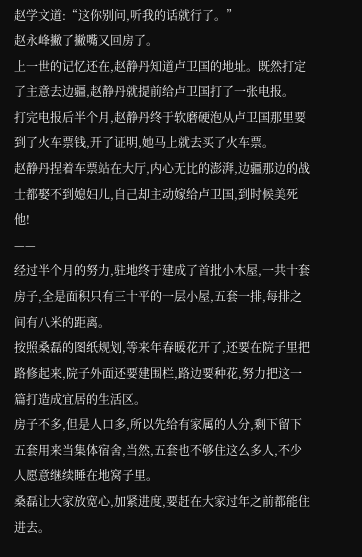赵学文道:“这你别问,听我的话就行了。”
赵永峰撇了撇嘴又回房了。
上一世的记忆还在,赵静丹知道卢卫国的地址。既然打定了主意去边疆,赵静丹就提前给卢卫国打了一张电报。
打完电报后半个月,赵静丹终于软磨硬泡从卢卫国那里要到了火车票钱,开了证明,她马上就去买了火车票。
赵静丹捏着车票站在大厅,内心无比的澎湃,边疆那边的战士都娶不到媳妇儿,自己却主动嫁给卢卫国,到时候美死他!
——
经过半个月的努力,驻地终于建成了首批小木屋,一共十套房子,全是面积只有三十平的一层小屋,五套一排,每排之间有八米的距离。
按照桑磊的图纸规划,等来年春暖花开了,还要在院子里把路修起来,院子外面还要建围栏,路边要种花,努力把这一篇打造成宜居的生活区。
房子不多,但是人口多,所以先给有家属的人分,剩下留下五套用来当集体宿舍,当然,五套也不够住这么多人,不少人愿意继续睡在地窝子里。
桑磊让大家放宽心,加紧进度,要赶在大家过年之前都能住进去。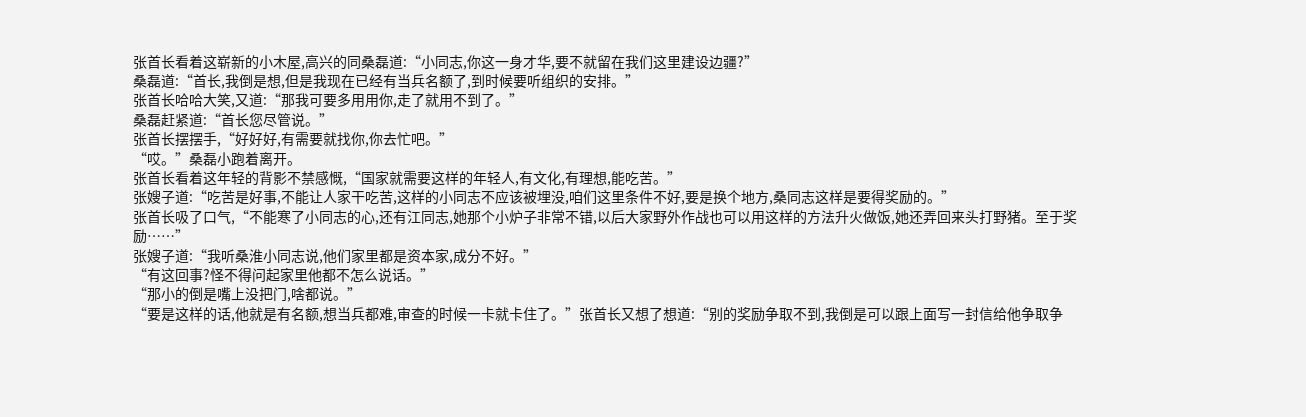张首长看着这崭新的小木屋,高兴的同桑磊道:“小同志,你这一身才华,要不就留在我们这里建设边疆?”
桑磊道:“首长,我倒是想,但是我现在已经有当兵名额了,到时候要听组织的安排。”
张首长哈哈大笑,又道:“那我可要多用用你,走了就用不到了。”
桑磊赶紧道:“首长您尽管说。”
张首长摆摆手,“好好好,有需要就找你,你去忙吧。”
“哎。”桑磊小跑着离开。
张首长看着这年轻的背影不禁感慨,“国家就需要这样的年轻人,有文化,有理想,能吃苦。”
张嫂子道:“吃苦是好事,不能让人家干吃苦,这样的小同志不应该被埋没,咱们这里条件不好,要是换个地方,桑同志这样是要得奖励的。”
张首长吸了口气,“不能寒了小同志的心,还有江同志,她那个小炉子非常不错,以后大家野外作战也可以用这样的方法升火做饭,她还弄回来头打野猪。至于奖励……”
张嫂子道:“我听桑淮小同志说,他们家里都是资本家,成分不好。”
“有这回事?怪不得问起家里他都不怎么说话。”
“那小的倒是嘴上没把门,啥都说。”
“要是这样的话,他就是有名额,想当兵都难,审查的时候一卡就卡住了。”张首长又想了想道:“别的奖励争取不到,我倒是可以跟上面写一封信给他争取争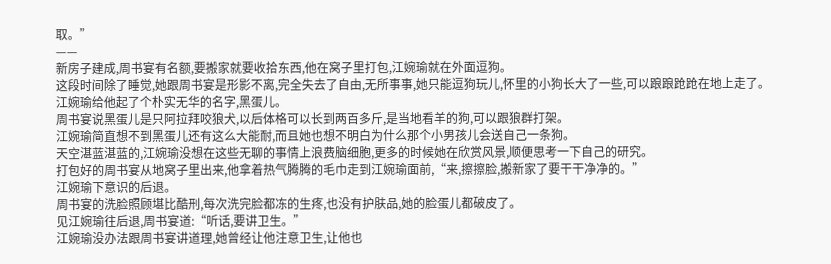取。”
——
新房子建成,周书宴有名额,要搬家就要收拾东西,他在窝子里打包,江婉瑜就在外面逗狗。
这段时间除了睡觉,她跟周书宴是形影不离,完全失去了自由,无所事事,她只能逗狗玩儿,怀里的小狗长大了一些,可以踉踉跄跄在地上走了。
江婉瑜给他起了个朴实无华的名字,黑蛋儿。
周书宴说黑蛋儿是只阿拉拜咬狼犬,以后体格可以长到两百多斤,是当地看羊的狗,可以跟狼群打架。
江婉瑜简直想不到黑蛋儿还有这么大能耐,而且她也想不明白为什么那个小男孩儿会送自己一条狗。
天空湛蓝湛蓝的,江婉瑜没想在这些无聊的事情上浪费脑细胞,更多的时候她在欣赏风景,顺便思考一下自己的研究。
打包好的周书宴从地窝子里出来,他拿着热气腾腾的毛巾走到江婉瑜面前,“来,擦擦脸,搬新家了要干干净净的。”
江婉瑜下意识的后退。
周书宴的洗脸照顾堪比酷刑,每次洗完脸都冻的生疼,也没有护肤品,她的脸蛋儿都破皮了。
见江婉瑜往后退,周书宴道:“听话,要讲卫生。”
江婉瑜没办法跟周书宴讲道理,她曾经让他注意卫生,让他也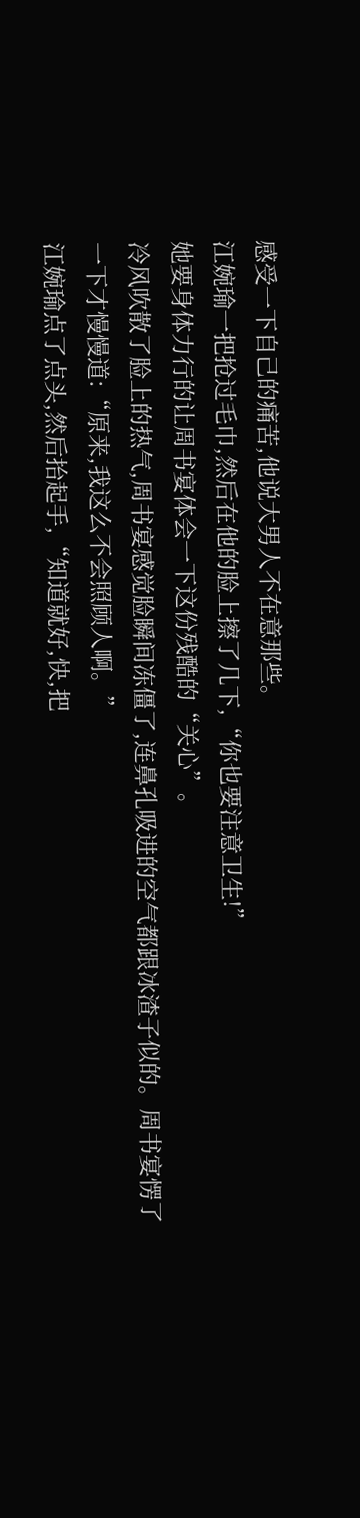感受一下自己的痛苦,他说大男人不在意那些。
江婉瑜一把抢过毛巾,然后在他的脸上擦了几下,“你也要注意卫生!”
她要身体力行的让周书宴体会一下这份残酷的“关心”。
冷风吹散了脸上的热气,周书宴感觉脸瞬间冻僵了,连鼻孔吸进的空气都跟冰渣子似的。周书宴愣了一下才慢慢道:“原来,我这么不会照顾人啊。”
江婉瑜点了点头,然后抬起手,“知道就好,快,把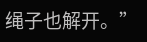绳子也解开。”